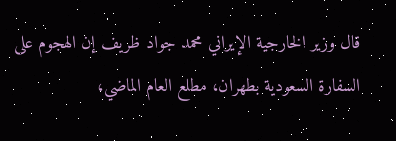قال وزير الخارجية الإيراني محمد جواد ظريف إن الهجوم على السفارة السعودية بطهران، مطلع العام الماضي،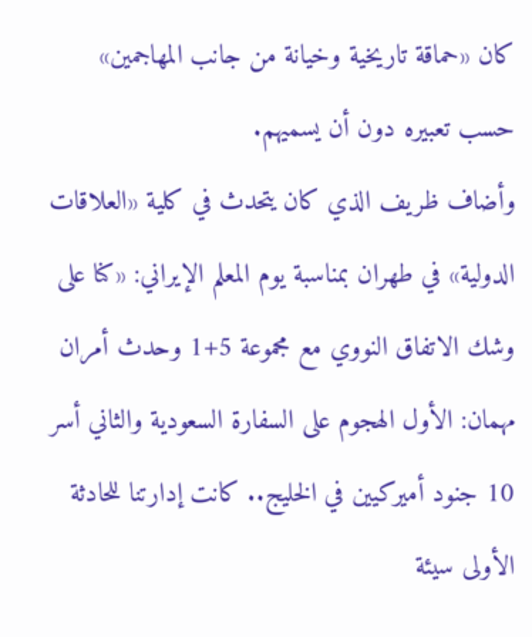كان «حماقة تاريخية وخيانة من جانب المهاجمين» حسب تعبيره دون أن يسميهم.
وأضاف ظريف الذي كان يتحدث في كلية «العلاقات الدولية» في طهران بمناسبة يوم المعلم الإيراني: «كنا على وشك الاتفاق النووي مع مجموعة 5+1 وحدث أمران مهمان: الأول الهجوم على السفارة السعودية والثاني أسر 10 جنود أميركيين في الخليج.. كانت إدارتنا للحادثة الأولى سيئة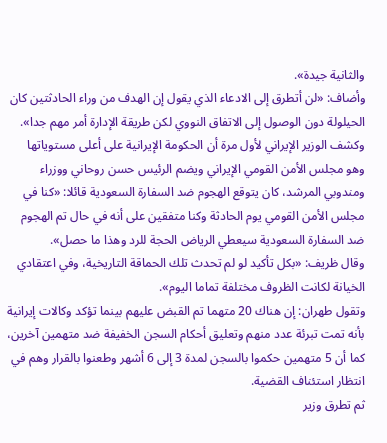والثانية جيدة».
وأضاف: «لن أتطرق إلى الادعاء الذي يقول إن الهدف من وراء الحادثتين كان الحيلولة دون الوصول إلى الاتفاق النووي لكن طريقة الإدارة أمر مهم جدا».
وكشف الوزير الإيراني لأول مرة أن الحكومة الإيرانية على أعلى مستوياتها وهو مجلس الأمن القومي الإيراني ويضم الرئيس حسن روحاني ووزراء ومندوبي المرشد، كان يتوقع الهجوم ضد السفارة السعودية قائلا: «كنا في مجلس الأمن القومي يوم الحادثة وكنا متفقين على أنه في حال تم الهجوم ضد السفارة السعودية سيعطي الرياض الحجة للرد وهذا ما حصل».
وقال ظريف: «بكل تأكيد لو لم تحدث تلك الحماقة التاريخية، وفي اعتقادي الخيانة لكانت الظروف مختلفة تماما اليوم».
وتقول طهران: إن هناك 20 متهما تم القبض عليهم بينما تؤكد وكالات إيرانية بأنه تمت تبرئة عدد منهم وتعليق أحكام السجن الخفيفة ضد متهمين آخرين، كما أن 5 متهمين حكموا بالسجن لمدة 3 إلى 6 أشهر وطعنوا بالقرار وهم في انتظار استئناف القضية.
ثم تطرق وزير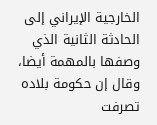الخارجية الإيراني إلى الحادثة الثانية الذي وصفها بالمهمة أيضا، وقال إن حكومة بلاده تصرفت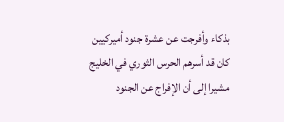بذكاء وأفرجت عن عشرة جنود أميركيين كان قد أسرهم الحرس الثوري في الخليج مشيرا إلى أن الإفراج عن الجنود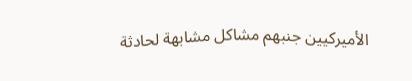الأميركيين جنبهم مشاكل مشابهة لحادثة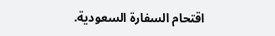اقتحام السفارة السعودية.